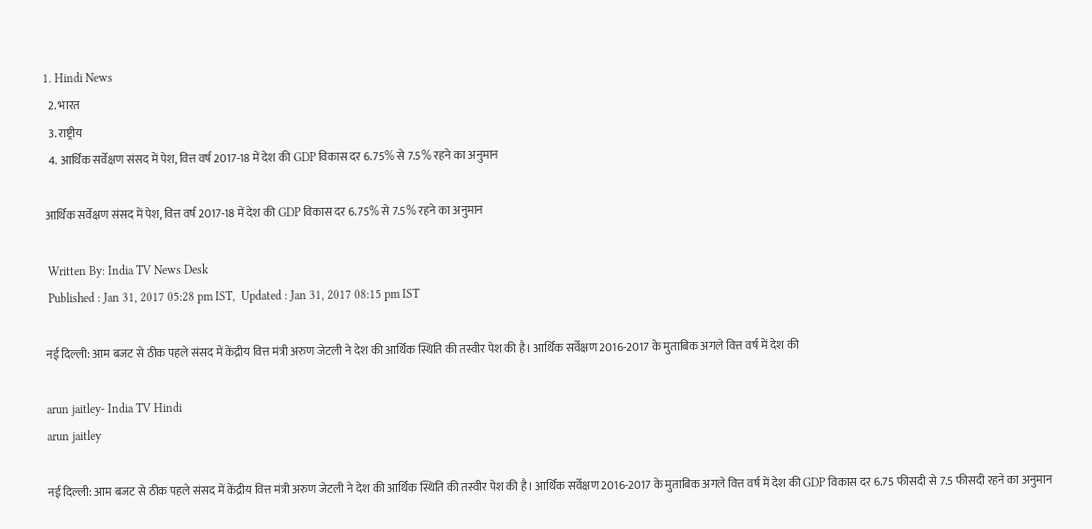1. Hindi News
  2. भारत
  3. राष्ट्रीय
  4. आर्थिक सर्वेक्षण संसद में पेश, वित्त वर्ष 2017-18 में देश की GDP विकास दर 6.75% से 7.5% रहने का अनुमान

आर्थिक सर्वेक्षण संसद में पेश, वित्त वर्ष 2017-18 में देश की GDP विकास दर 6.75% से 7.5% रहने का अनुमान

 Written By: India TV News Desk
 Published : Jan 31, 2017 05:28 pm IST,  Updated : Jan 31, 2017 08:15 pm IST

नई दिल्ली: आम बजट से ठीक पहले संसद में केंद्रीय वित्त मंत्री अरुण जेटली ने देश की आर्थिक स्थिति की तस्वीर पेश की है। आर्थिक सर्वेक्षण 2016-2017 के मुताबिक अगले वित्त वर्ष में देश की

arun jaitley- India TV Hindi
arun jaitley

नई दिल्ली: आम बजट से ठीक पहले संसद में केंद्रीय वित्त मंत्री अरुण जेटली ने देश की आर्थिक स्थिति की तस्वीर पेश की है। आर्थिक सर्वेक्षण 2016-2017 के मुताबिक अगले वित्त वर्ष में देश की GDP विकास दर 6.75 फीसदी से 7.5 फीसदी रहने का अनुमान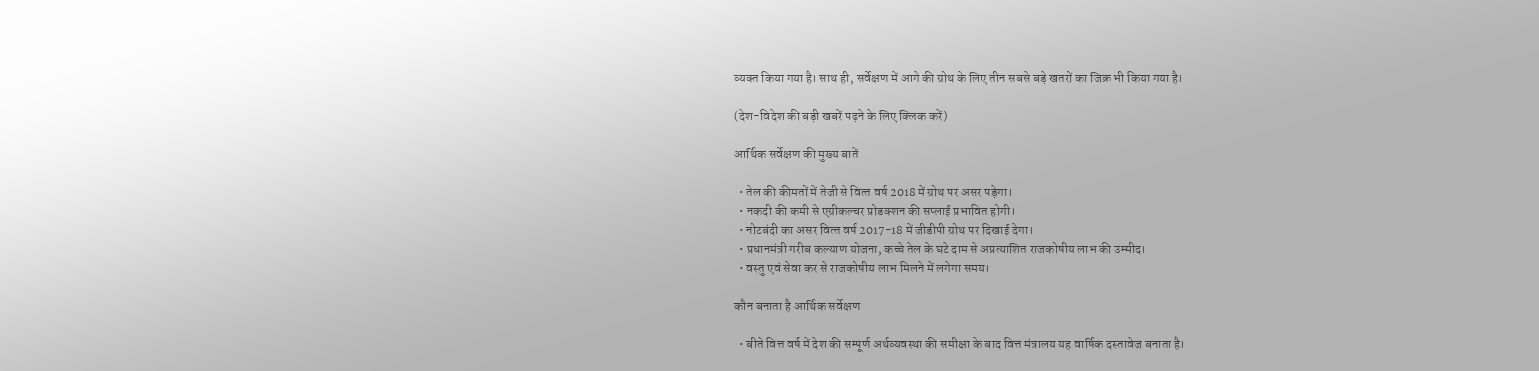व्‍यक्‍त किया गया है। साथ ही, सर्वेक्षण में आगे की ग्रोथ के लिए तीन सबसे बड़े खतरों का जिक्र भी किया गया है।

(देश-विदेश की बड़ी खबरें पढ़ने के लिए क्लिक करें)

आर्थिक सर्वेक्षण की मुख्‍य बातें

  • तेल की कीमतों में तेजी से वित्‍त वर्ष 2018 में ग्रोथ पर असर पड़ेगा।
  • नकदी की कमी से एग्रीकल्‍चर प्रोडक्‍शन की सप्‍लाई प्रभावित होगी।
  • नोटबंदी का असर वित्‍त वर्ष 2017-18 में जीडीपी ग्रोथ पर दिखाई देगा।
  • प्रधानमंत्री गरीब कल्याण योजना, कच्चे तेल के घटे दाम से अप्रत्याशित राजकोषीय लाभ की उम्मीद।
  • वस्तु एवं सेवा कर से राजकोषीय लाभ मिलने में लगेगा समय।

कौन बनाता है आर्थिक सर्वेक्षण

  • बीते वित्त वर्ष में देश की सम्पूर्ण अर्थव्यवस्था की समीक्षा के बाद वित्त मंत्रालय यह वार्षिक दस्तावेज बनाता है।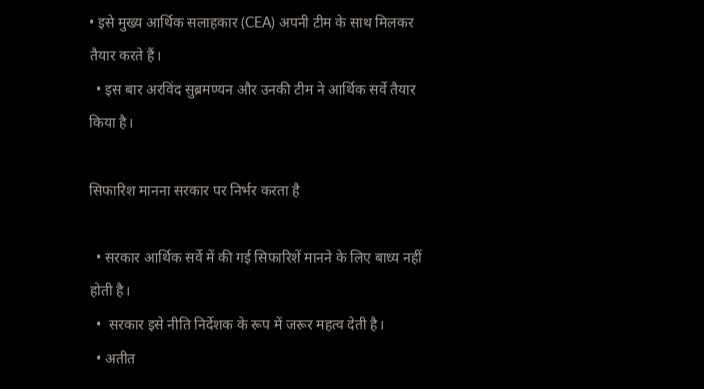• इसे मुख्य आर्थिक सलाहकार (CEA) अपनी टीम के साथ मिलकर तैयार करते हैं।
  • इस बार अरविंद सुब्रमण्यन और उनकी टीम ने आर्थिक सर्वे तैयार किया है।

सिफारिश मानना सरकार पर निर्भर करता है

  • सरकार आर्थिक सर्वे में की गई सिफारिशें मानने के लिए बाध्य नहीं होती है।
  •  सरकार इसे नीति निर्देशक के रूप में जरूर महत्व देती है।
  • अतीत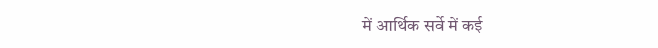में आर्थिक सर्वे में कई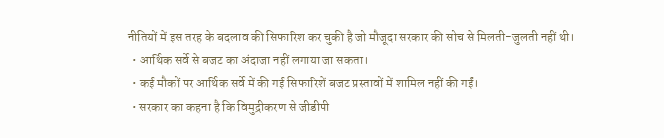नीतियों में इस तरह के बदलाव की सिफारिश कर चुकी है जो मौजूदा सरकार की सोच से मिलती-जुलती नहीं थी।
  • आर्थिक सर्वे से बजट का अंदाजा नहीं लगाया जा सकता।
  • कई मौकों पर आर्थिक सर्वे में की गई सिफारिशें बजट प्रस्तावों में शामिल नहीं की गईं।
  • सरकार का कहना है कि विमुद्रीकरण से जीडीपी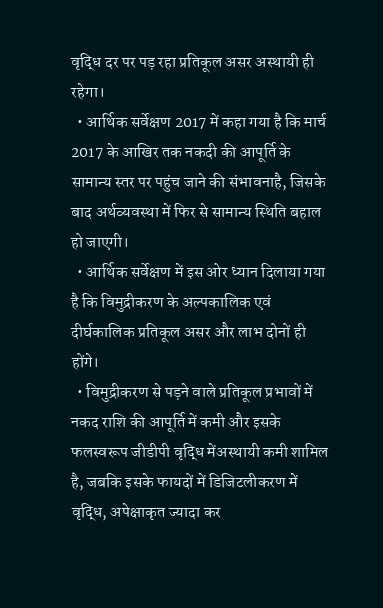वृद्धि दर पर पड़ रहा प्रतिकूल असर अस्‍थायी ही रहेगा।
  • आर्थिक सर्वेक्षण 2017 में कहा गया है कि मार्च 2017 के आखिर तक नकदी की आपूर्ति के सामान्‍य स्‍तर पर पहुंच जाने की संभावनाहै, जिसके बाद अर्थव्‍यवस्‍था में फिर से सामान्‍य स्थिति बहाल हो जाएगी।
  • आर्थिक सर्वेक्षण में इस ओर ध्‍यान दिलाया गया है कि विमुद्रीकरण के अल्‍पकालिक एवं दीर्घकालिक प्रतिकूल असर और लाभ दोनों ही होंगे।
  • विमुद्रीकरण से पड़ने वाले प्रतिकूल प्रभावों में नकद राशि की आपूर्ति में कमी और इसके फलस्‍वरूप जीडीपी वृद्धि मेंअस्‍थायी कमी शामिल है, जबकि इसके फायदों में डिजिटलीकरण में वृद्धि, अपेक्षाकृत ज्‍यादा कर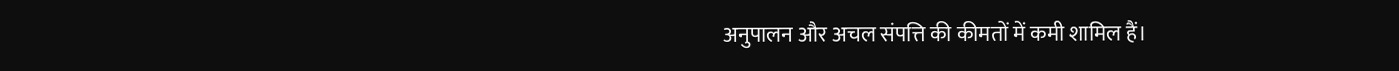अनुपालन और अचल संपत्ति की कीमतों में कमी शामिल हैं।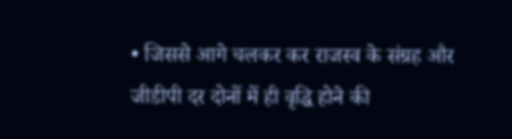• जिससे आगे चलकर कर राजस्‍व के संग्रह और जीडीपी दर दोनों में ही वृद्धि होने की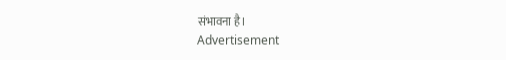संभावना है।
Advertisement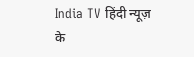India TV हिंदी न्यूज़ के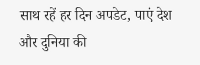साथ रहें हर दिन अपडेट, पाएं देश और दुनिया की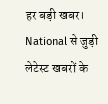हर बड़ी खबर। National से जुड़ी लेटेस्ट खबरों के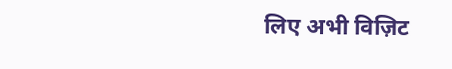लिए अभी विज़िट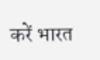करें भारत